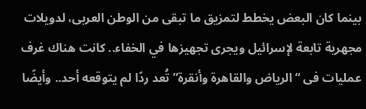بينما كان البعض يخطط لتمزيق ما تبقى من الوطن العربى، لدويلات مجهرية تابعة لإسرائيل ويجرى تجهيزها في الخفاء.. كانت هناك غرف عمليات فى “الرياض والقاهرة وأنقرة” تُعد ردًا لم يتوقعه أحد.. وأيضًا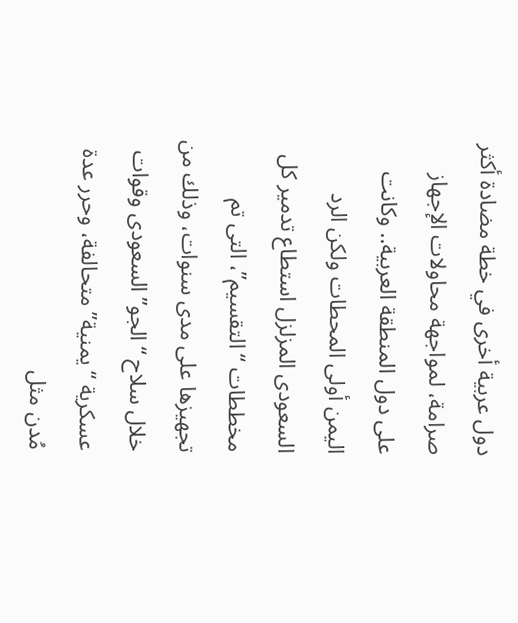دول عربية أخرى في خطة مضادة أكثر صرامة، لمواجهة محاولات الإجهاز على دول المنطقة العربية.. وكانت اليمن أولى المحطات ولكن الرد السعودى المزلزل استطاع تدمير كل مخططات “التقسيم”، التى تم تجهيزها على مدى سنوات، وذلك من خلال سلاح “الجو” السعودى وقوات عسكرية “يمنية” متحالفة، وحرر عدة مُدن مثل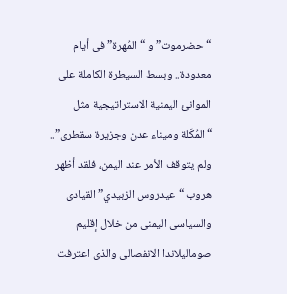“حضرموت” و “المُهرة” فى أيام معدودة.. وبسط السيطرة الكاملة على الموانئ اليمنية الاستراتيجية مثل “المُكَلة وميناء عدن وجزيرة سقطرى”.. ولم يتوقف الأمر عند اليمن، فلقد أظهر هروب “عيدروس الزبيدي” القيادى والسياسى اليمنى من خلال إقليم صوماليلاندا الانفصالى والذى اعترفت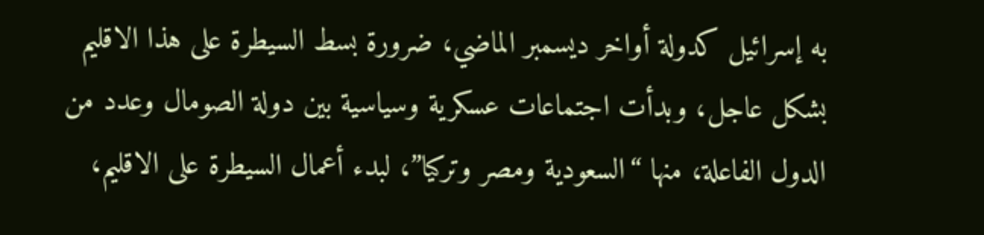به إسرائيل كدولة أواخر ديسمبر الماضي، ضرورة بسط السيطرة على هذا الاقليم بشكل عاجل، وبدأت اجتماعات عسكرية وسياسية بين دولة الصومال وعدد من الدول الفاعلة، منها “السعودية ومصر وتركيا”، لبدء أعمال السيطرة على الاقليم،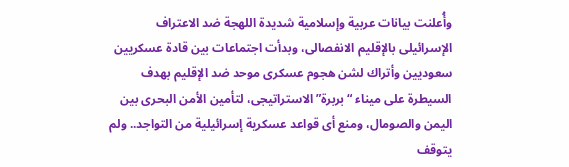وأُعلنت بيانات عربية وإسلامية شديدة اللهجة ضد الاعتراف الإسرائيلى بالإقليم الانفصالى، وبدأت اجتماعات بين قادة عسكريين سعوديين وأتراك لشن هجوم عسكرى موحد ضد الإقليم بهدف السيطرة على ميناء “بربرة” الاستراتيجى، لتأمين الأمن البحرى بين اليمن والصومال، ومنع أى قواعد عسكرية إسرائيلية من التواجد.. ولم يتوقف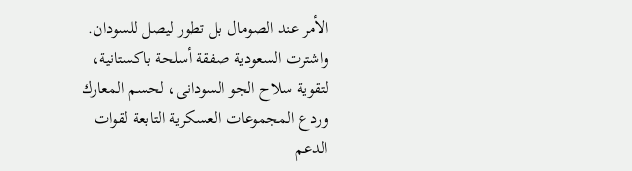الأمر عند الصومال بل تطور ليصل للسودان. واشترت السعودية صفقة أسلحة باكستانية، لتقوية سلاح الجو السودانى، لحسم المعارك وردع المجموعات العسكرية التابعة لقوات الدعم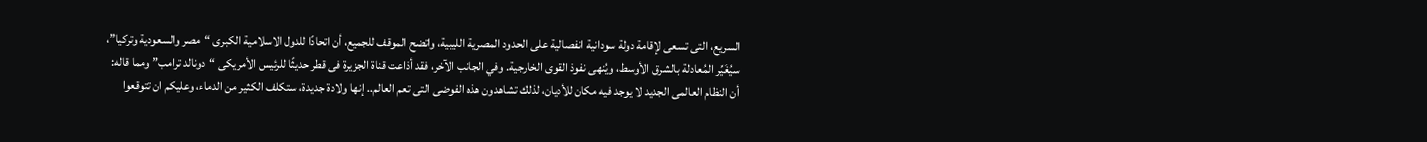السريع، التى تسعى لإقامة دولة سودانية انفصالية على الحدود المصرية الليبية، واتضح الموقف للجميع، أن اتحادًا للدول الاسلامية الكبرى “مصر والسعودية وتركيا”، سيُغَيِّر المُعادلة بالشرق الأوسط، ويُنهى نفوذ القوى الخارجية. وفي الجانب الآخر، فقد أذاعت قناة الجزيرة فى قطر حديثًا للرئيس الأمريكى “دونالد ترامب” ومما قاله: أن النظام العالمى الجديد لا يوجد فيه مكان للأديان، لذلك تشاهدون هذه الفوضى التى تعم العالم.. إنها ولادة جديدة، ستكلف الكثير من الدماء، وعليكم ان تتوقعوا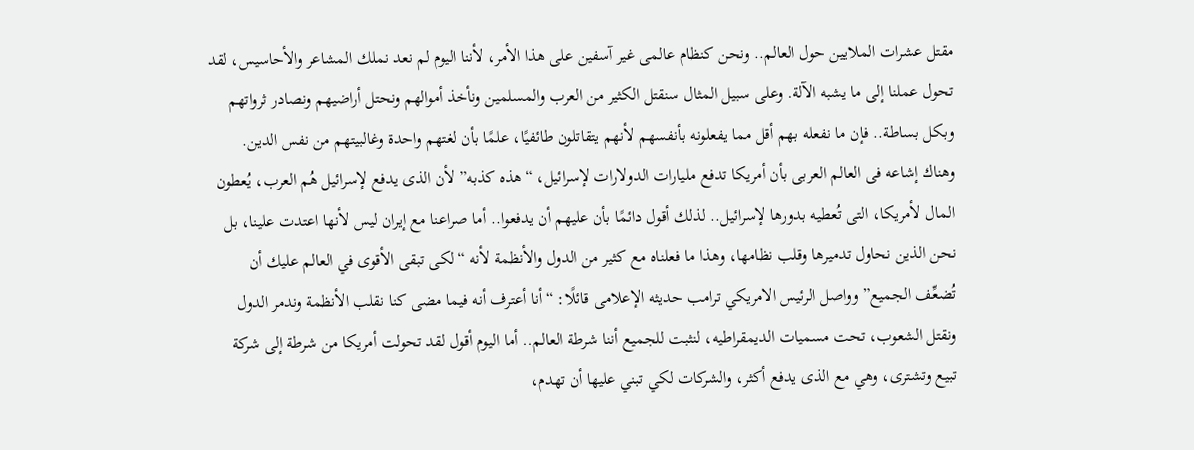مقتل عشرات الملايين حول العالم.. ونحن كنظام عالمى غير آسفين على هذا الأمر، لأننا اليوم لم نعد نملك المشاعر والأحاسيس، لقد تحول عملنا إلى ما يشبه الآلة. وعلى سبيل المثال سنقتل الكثير من العرب والمسلمين ونأخذ أموالهم ونحتل أراضيهم ونصادر ثرواتهم وبكل بساطة.. فإن ما نفعله بهم أقل مما يفعلونه بأنفسهم لأنهم يتقاتلون طائفيًا، علمًا بأن لغتهم واحدة وغالبيتهم من نفس الدين. وهناك إشاعه فى العالم العربى بأن أمريكا تدفع مليارات الدولارات لإسرائيل، “هذه كذبه” لأن الذى يدفع لإسرائيل هُم العرب، يُعطون المال لأمريكا، التى تُعطيه بدورها لإسرائيل.. لذلك أقول دائمًا بأن عليهم أن يدفعوا.. أما صراعنا مع إيران ليس لأنها اعتدت علينا، بل نحن الذين نحاول تدميرها وقلب نظامها، وهذا ما فعلناه مع كثير من الدول والأنظمة لأنه “لكى تبقى الأقوى في العالم عليك أن تُضعِّف الجميع” وواصل الرئيس الامريكي ترامب حديثه الإعلامى قائلًا: “أنا أعترف أنه فيما مضى كنا نقلب الأنظمة وندمر الدول ونقتل الشعوب، تحت مسميات الديمقراطيه، لنثبت للجميع أننا شرطة العالم.. أما اليوم أقول لقد تحولت أمريكا من شرطة إلى شركة تبيع وتشترى، وهي مع الذى يدفع أكثر، والشركات لكي تبني عليها أن تهدم،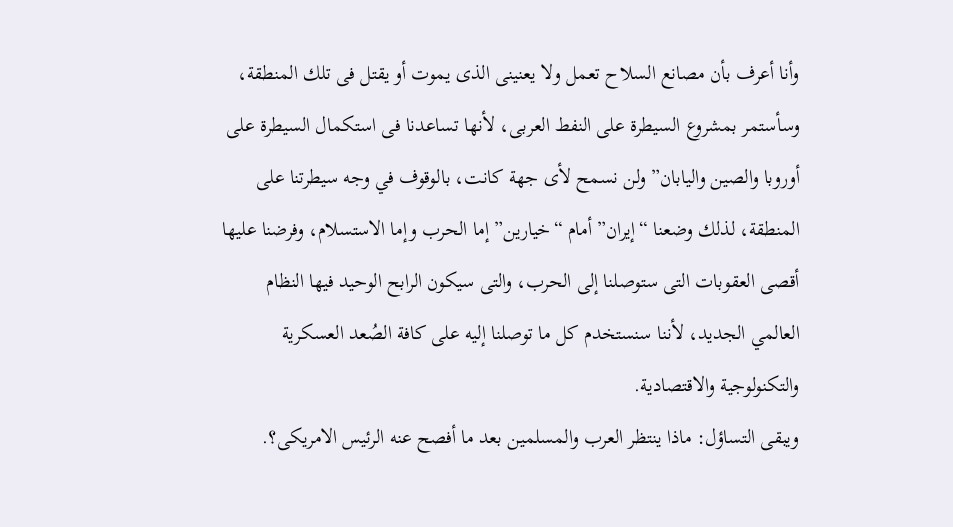وأنا أعرف بأن مصانع السلاح تعمل ولا يعنينى الذى يموت أو يقتل فى تلك المنطقة، وسأستمر بمشروع السيطرة على النفط العربى، لأنها تساعدنا فى استكمال السيطرة على أوروبا والصين واليابان” ولن نسمح لأى جهة كانت، بالوقوف في وجه سيطرتنا على المنطقة، لذلك وضعنا “إيران” أمام “خيارين” إما الحرب وإما الاستسلام، وفرضنا عليها أقصى العقوبات التى ستوصلنا إلى الحرب، والتى سيكون الرابح الوحيد فيها النظام العالمي الجديد، لأننا سنستخدم كل ما توصلنا إليه على كافة الصُعد العسكرية والتكنولوجية والاقتصادية.
ويبقى التساؤل: ماذا ينتظر العرب والمسلمين بعد ما أفصح عنه الرئيس الامريكى؟.